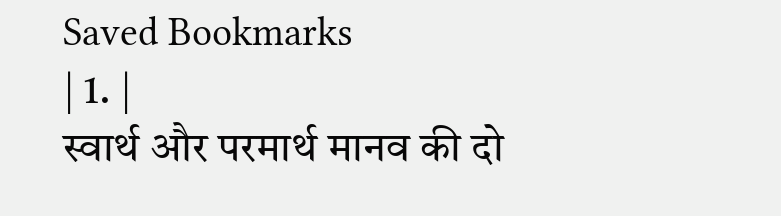Saved Bookmarks
| 1. |
स्वार्थ और परमार्थ मानव की दो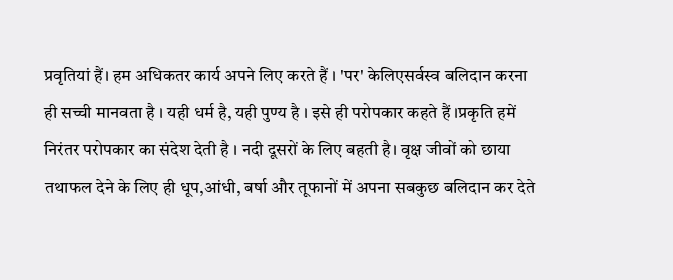प्रवृतियां हैं। हम अधिकतर कार्य अपने लिए करते हैं । 'पर' केलिएसर्वस्व बलिदान करना ही सच्ची मानवता है । यही धर्म है, यही पुण्य है । इसे ही परोपकार कहते हैं ।प्रकृति हमें निरंतर परोपकार का संदेश देती है । नदी दूसरों के लिए बहती है। वृक्ष जीवों को छाया तथाफल देने के लिए ही धूप,आंधी, बर्षा और तूफानों में अपना सबकुछ बलिदान कर देते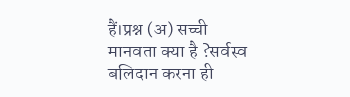हैं।प्रश्न (अ) सच्ची मानवता क्या है ?सर्वस्व बलिदान करना ही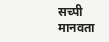सच्पी मानवता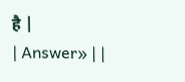है |
| Answer» | |